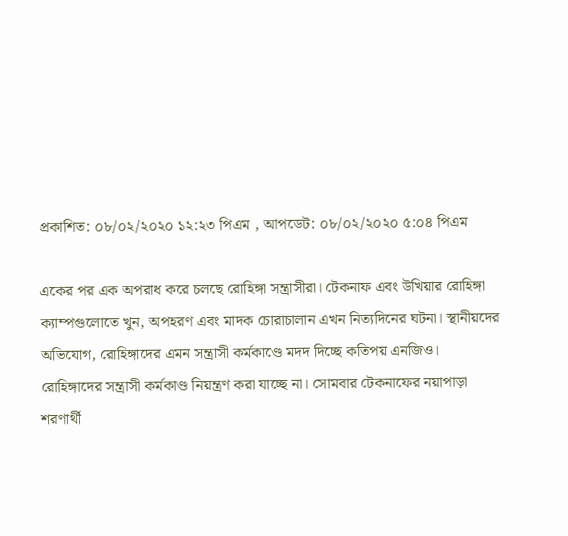প্রকাশিত: ০৮/০২/২০২০ ১২:২৩ পিএম , আপডেট: ০৮/০২/২০২০ ৫:০৪ পিএম

একের পর এক অপরাধ করে চলছে রোহিঙ্গা সন্ত্রাসীরা। টেকনাফ এবং উখিয়ার রোহিঙ্গা ক্যাম্পগুলোতে খুন, অপহরণ এবং মাদক চোরাচালান এখন নিত্যদিনের ঘটনা। স্থানীয়দের অভিযোগ, রোহিঙ্গাদের এমন সন্ত্রাসী কর্মকাণ্ডে মদদ দিচ্ছে কতিপয় এনজিও।
রোহিঙ্গাদের সন্ত্রাসী কর্মকাণ্ড নিয়ন্ত্রণ করা যাচ্ছে না। সোমবার টেকনাফের নয়াপাড়া শরণার্থী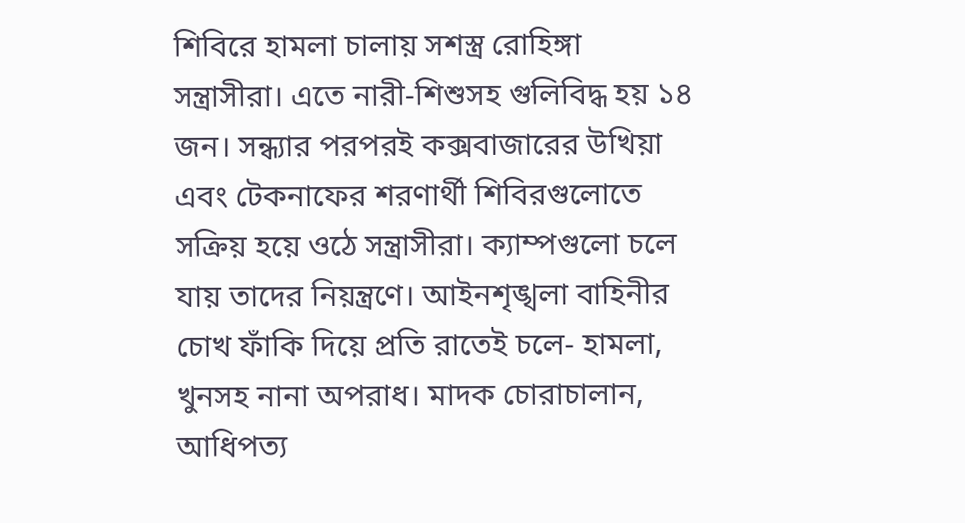শিবিরে হামলা চালায় সশস্ত্র রোহিঙ্গা সন্ত্রাসীরা। এতে নারী-শিশুসহ গুলিবিদ্ধ হয় ১৪ জন। সন্ধ্যার পরপরই কক্সবাজারের উখিয়া এবং টেকনাফের শরণার্থী শিবিরগুলোতে সক্রিয় হয়ে ওঠে সন্ত্রাসীরা। ক্যাম্পগুলো চলে যায় তাদের নিয়ন্ত্রণে। আইনশৃঙ্খলা বাহিনীর চোখ ফাঁকি দিয়ে প্রতি রাতেই চলে- হামলা, খুনসহ নানা অপরাধ। মাদক চোরাচালান, আধিপত্য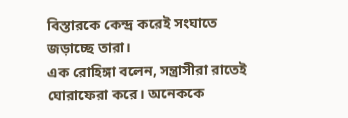বিস্তারকে কেন্দ্র করেই সংঘাতে জড়াচ্ছে তারা।
এক রোহিঙ্গা বলেন, সন্ত্রাসীরা রাতেই ঘোরাফেরা করে। অনেককে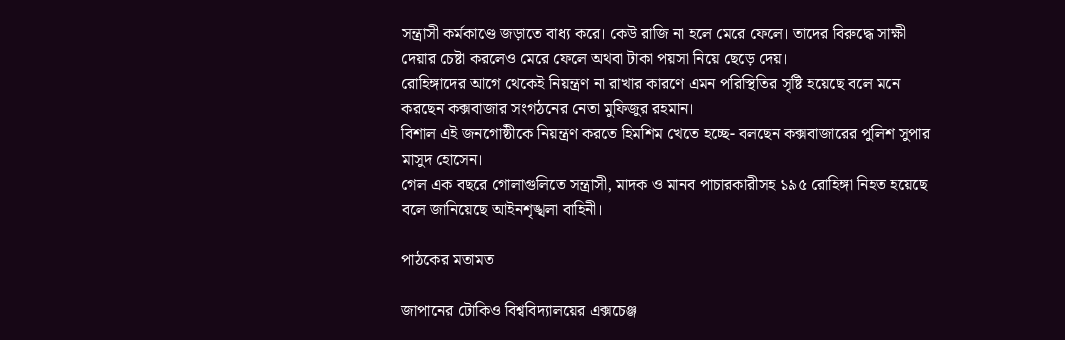সন্ত্রাসী কর্মকাণ্ডে জড়াতে বাধ্য করে। কেউ রাজি না হলে মেরে ফেলে। তাদের বিরুদ্ধে সাক্ষী দেয়ার চেষ্টা করলেও মেরে ফেলে অথবা টাকা পয়সা নিয়ে ছেড়ে দেয়।
রোহিঙ্গাদের আগে থেকেই নিয়ন্ত্রণ না রাখার কারণে এমন পরিস্থিতির সৃষ্টি হয়েছে বলে মনে করছেন কক্সবাজার সংগঠনের নেতা মুফিজুর রহমান।
বিশাল এই জনগোষ্ঠীকে নিয়ন্ত্রণ করতে হিমশিম খেতে হচ্ছে- বলছেন কক্সবাজারের পুলিশ সুপার মাসুদ হোসেন।
গেল এক বছরে গোলাগুলিতে সন্ত্রাসী, মাদক ও মানব পাচারকারীসহ ১৯৫ রোহিঙ্গা নিহত হয়েছে বলে জানিয়েছে আইনশৃঙ্খলা বাহিনী।

পাঠকের মতামত

জাপানের টোকিও বিশ্ববিদ্যালয়ের এক্সচেঞ্জ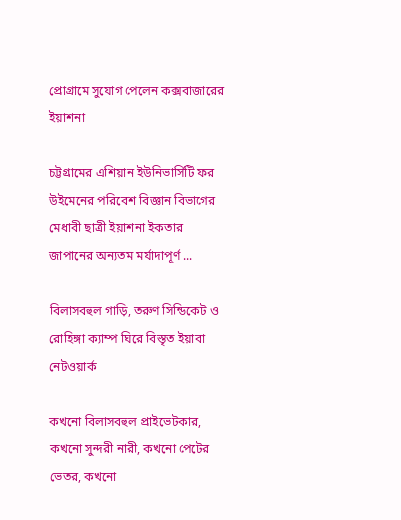প্রোগ্রামে সুযোগ পেলেন কক্সবাজারের ইয়াশনা

চট্টগ্রামের এশিয়ান ইউনিভার্সিটি ফর উইমেনের পরিবেশ বিজ্ঞান বিভাগের মেধাবী ছাত্রী ইয়াশনা ইকতার জাপানের অন্যতম মর্যাদাপূর্ণ ...

বিলাসবহুল গাড়ি, তরুণ সিন্ডিকেট ও রোহিঙ্গা ক্যাম্প ঘিরে বিস্তৃত ইয়াবা নেটওয়ার্ক

কখনো বিলাসবহুল প্রাইভেটকার, কখনো সুন্দরী নারী, কখনো পেটের ভেতর, কখনো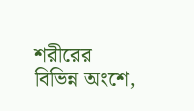শরীরের বিভিন্ন অংশে,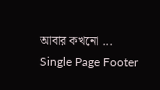আবার কখনো ...
Single Page Footer